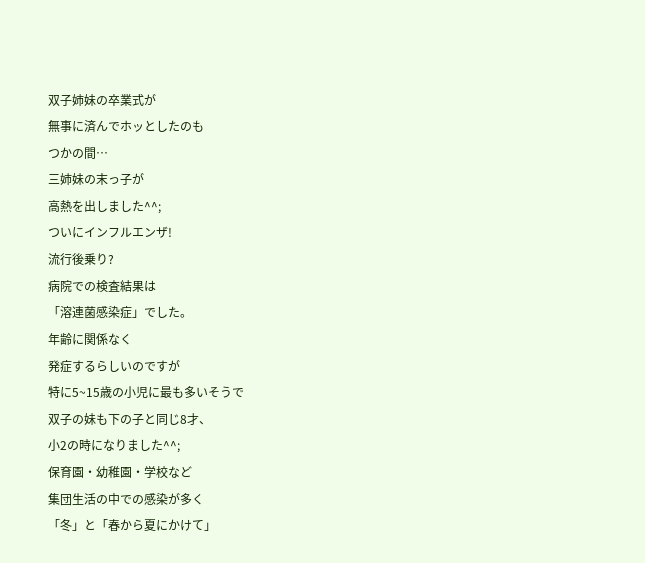双子姉妹の卒業式が
無事に済んでホッとしたのも
つかの間…
三姉妹の末っ子が
高熱を出しました^^;
ついにインフルエンザ!
流行後乗り?
病院での検査結果は
「溶連菌感染症」でした。
年齢に関係なく
発症するらしいのですが
特に5~15歳の小児に最も多いそうで
双子の妹も下の子と同じ8才、
小2の時になりました^^;
保育園・幼稚園・学校など
集団生活の中での感染が多く
「冬」と「春から夏にかけて」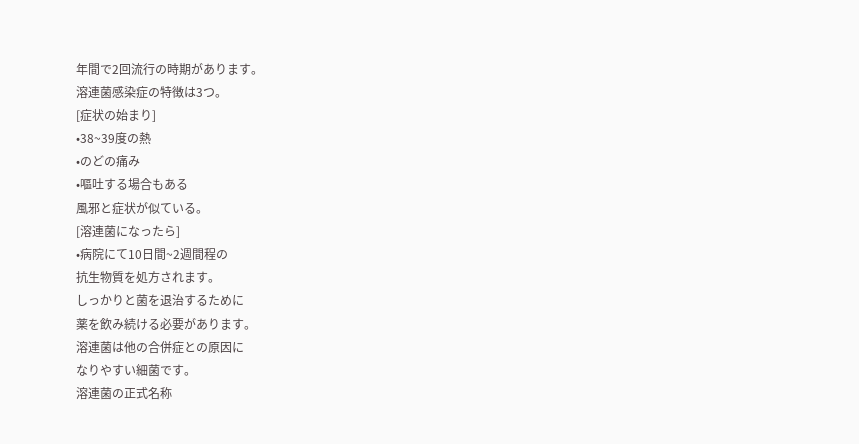年間で2回流行の時期があります。
溶連菌感染症の特徴は3つ。
[症状の始まり]
•38~39度の熱
•のどの痛み
•嘔吐する場合もある
風邪と症状が似ている。
[溶連菌になったら]
•病院にて10日間~2週間程の
抗生物質を処方されます。
しっかりと菌を退治するために
薬を飲み続ける必要があります。
溶連菌は他の合併症との原因に
なりやすい細菌です。
溶連菌の正式名称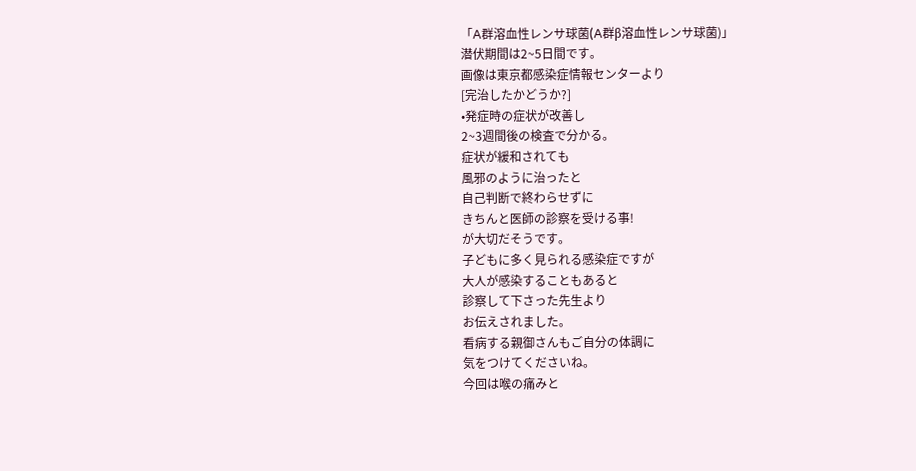「A群溶血性レンサ球菌(A群β溶血性レンサ球菌)」
潜伏期間は2~5日間です。
画像は東京都感染症情報センターより
[完治したかどうか?]
•発症時の症状が改善し
2~3週間後の検査で分かる。
症状が緩和されても
風邪のように治ったと
自己判断で終わらせずに
きちんと医師の診察を受ける事!
が大切だそうです。
子どもに多く見られる感染症ですが
大人が感染することもあると
診察して下さった先生より
お伝えされました。
看病する親御さんもご自分の体調に
気をつけてくださいね。
今回は喉の痛みと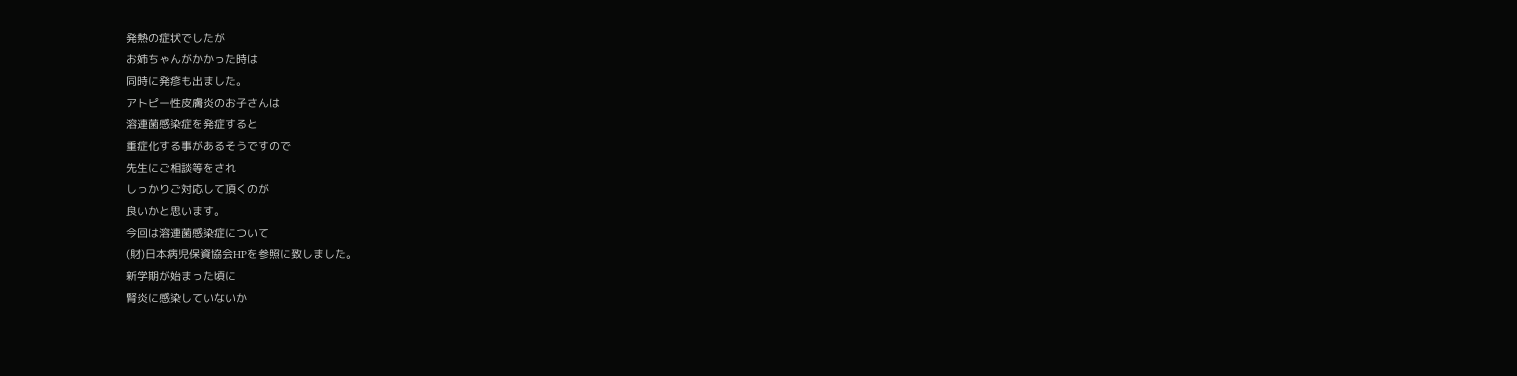発熱の症状でしたが
お姉ちゃんがかかった時は
同時に発疹も出ました。
アトピー性皮膚炎のお子さんは
溶連菌感染症を発症すると
重症化する事があるそうですので
先生にご相談等をされ
しっかりご対応して頂くのが
良いかと思います。
今回は溶連菌感染症について
(財)日本病児保資協会HPを参照に致しました。
新学期が始まった頃に
腎炎に感染していないか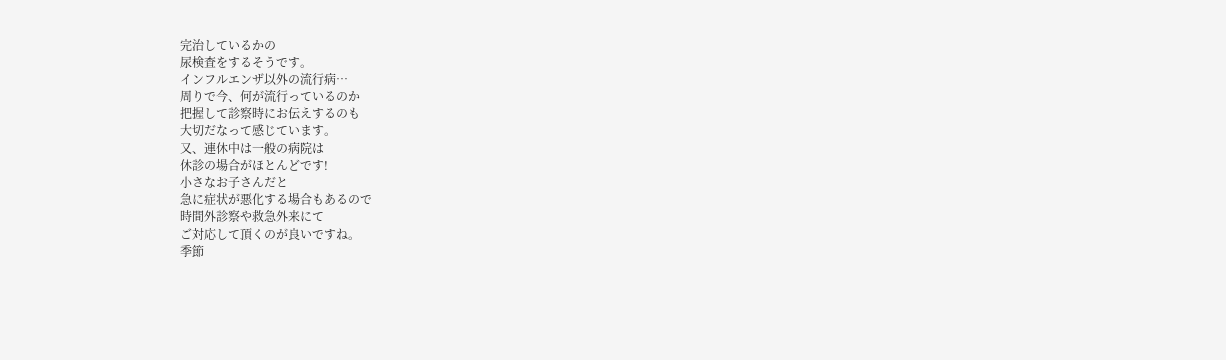完治しているかの
尿検査をするそうです。
インフルエンザ以外の流行病…
周りで今、何が流行っているのか
把握して診察時にお伝えするのも
大切だなって感じています。
又、連休中は一般の病院は
休診の場合がほとんどです!
小さなお子さんだと
急に症状が悪化する場合もあるので
時間外診察や救急外来にて
ご対応して頂くのが良いですね。
季節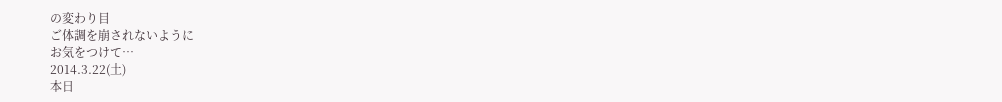の変わり目
ご体調を崩されないように
お気をつけて…
2014.3.22(土)
本日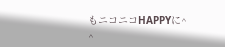もニコニコHAPPYに^ ^